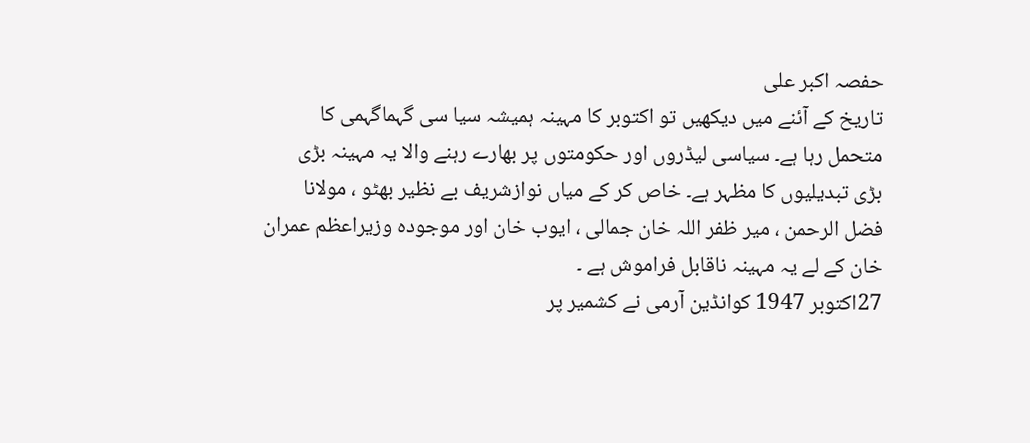حفصہ اکبر علی
تاریخ کے آئنے میں دیکھیں تو اکتوبر کا مہینہ ہمیشہ سیا سی گہماگہمی کا
متحمل رہا ہے۔ سیاسی لیڈروں اور حکومتوں پر بھارے رہنے والا یہ مہینہ بڑی
بڑی تبدیلیوں کا مظہر ہے۔ خاص کر کے میاں نوازشریف بے نظیر بھٹو ، مولانا
فضل الرحمن ، میر ظفر اللہ خان جمالی ، ایوب خان اور موجودہ وزیراعظم عمران
خان کے لے یہ مہینہ ناقابل فراموش ہے ۔
27اکتوبر 1947 کوانڈین آرمی نے کشمیر پر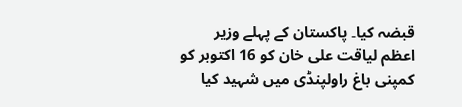قبضہ کیا۔ پاکستان کے پہلے وزیر
اعظم لیاقت علی خان کو 16 اکتوبر کو کمپنی باغ راولپنڈی میں شہید کیا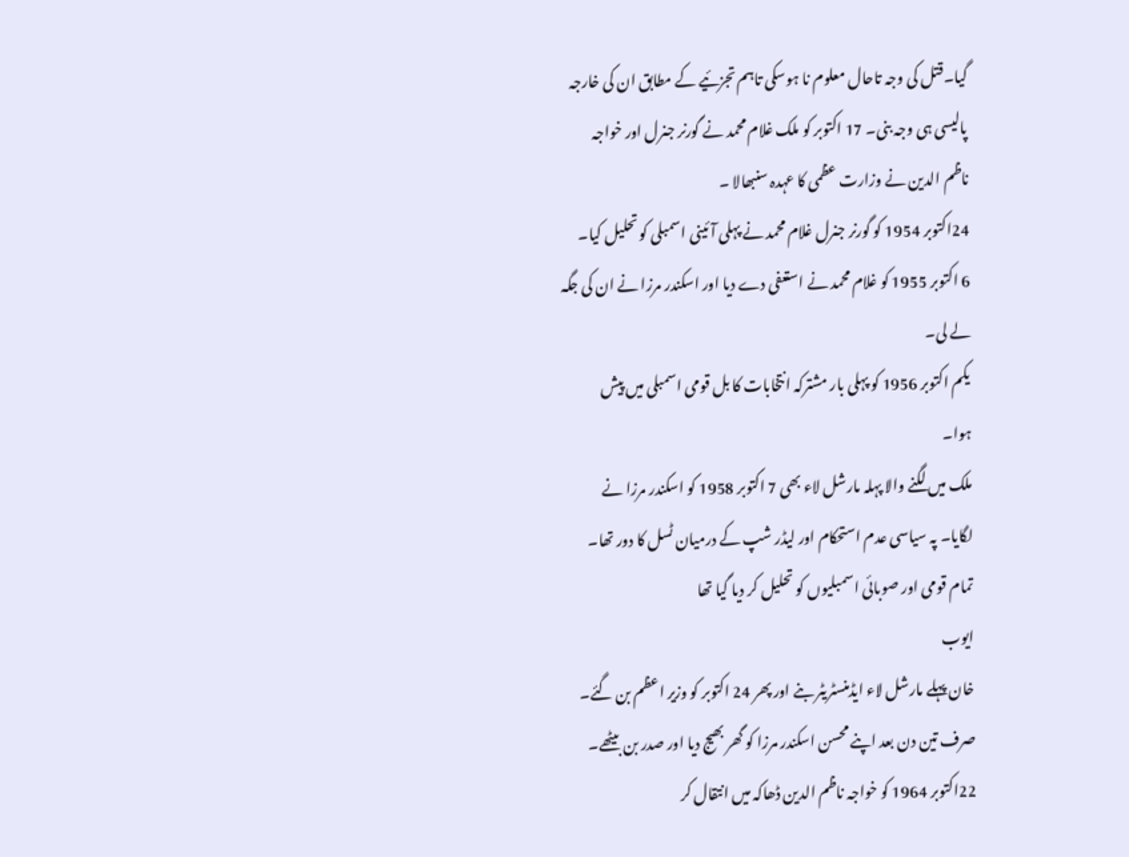گیا۔قتل کی وجہ تاحال معلوم نا ہوسکی تاہم تجزئیے کے مطابق ان کی خارجہ
پالیسی ہی وجہ بنی۔ 17 اکتوبر کو ملک غلام محمد نے گورنر جنرل اور خواجہ
ناظم الدین نے وزارت عظمی کا عہدہ سنبھالا ۔
24اکتوبر 1954 کو گورنر جنرل غلام محمد نے پہلی آئینی اسمبلی کو تحلیل کیا۔
6 اکتوبر 1955 کو غلام محمد نے استعفی دے دیا اور اسکندر مرزا نے ان کی جگہ
لے لی۔
یکم اکتوبر 1956 کو پہلی بار مشترکہ انتخابات کا بل قومی اسمبلی میں پیش
ہوا۔
ملک میں لگنے والا پہلہ مارشل لاء بھی 7 اکتوبر 1958 کو اسکندر مرزا نے
لگایا۔ پہ سیاسی عدم استحکام اور لیڈر شپ کے درمیان ٹسل کا دور تھا۔
تمام قومی اور صوبائی اسمبلیوں کو تحلیل کر دیا گیا تھا
ایوب
خان پہلے مارشل لاء ایڈمنسٹریٹر بنے اور پھر 24 اکتوبر کو وزیر اعظم بن گئے۔
صرف تین دن بعد اپنے محسن اسکندر مرزا کو گھر بھیج دیا اور صدر بن بیٹھے۔
22اکتوبر 1964 کو خواجہ ناظم الدین ڈھاکہ میں انتقال کر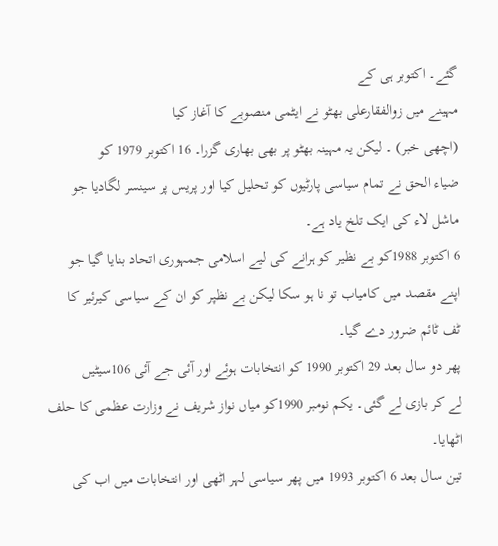گئے۔ اکتوبر ہی کے
مہینے میں زوالفقارعلی بھٹو نے ایٹمی منصوبے کا آغاز کیا
(اچھی خبر) ۔ لیکن یہ مہینہ بھٹو پر بھی بھاری گزرا۔ 16 اکتوبر 1979 کو
ضیاء الحق نے تمام سیاسی پارٹیوں کو تحلیل کیا اور پریس پر سینسر لگادیا جو
ماشل لاء کی ایک تلخ یاد ہے۔
6 اکتوبر 1988کو بے نظیر کو ہرانے کی لیے اسلامی جمہوری اتحاد بنایا گیا جو
اپنے مقصد میں کامیاب تو نا ہو سکا لیکن بے نظپر کو ان کے سیاسی کیرئیر کا
ٹف ٹائم ضرور دے گیا۔
پھر دو سال بعد 29 اکتوبر 1990 کو انتخابات ہوئے اور آئی جے آئی 106سیٹیں
لے کر بازی لے گئی۔ یکم نومبر 1990کو میاں نواز شریف نے وزارت عظمی کا حلف
اٹھایا۔
تین سال بعد 6 اکتوبر 1993 میں پھر سیاسی لہر اٹھی اور انتخابات میں اب کی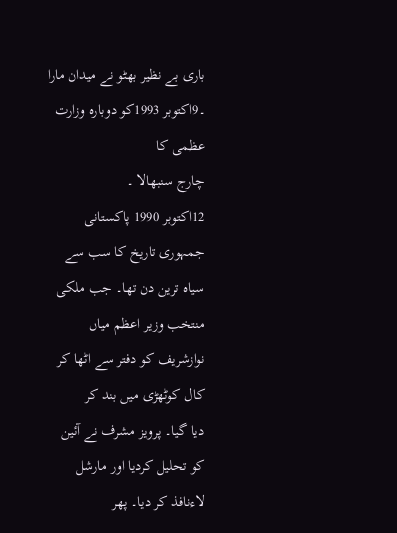باری بے نظیر بھٹو نے میدان مارا ۔9اکتوبر 1993کو دوبارہ وزارت عظمی کا
چارج سنبھالا ۔
12اکتوبر 1990 پاکستانی جمہوری تاریخ کا سب سے سیاہ ترین دن تھا۔ جب ملکی
منتخب وزیر اعظم میاں نوازشریف کو دفتر سے اٹھا کر کال کوٹھڑی میں بند کر
دیا گیا۔ پرویز مشرف نے آئین کو تحلیل کردیا اور مارشل لاءنافذ کر دیا۔ پھر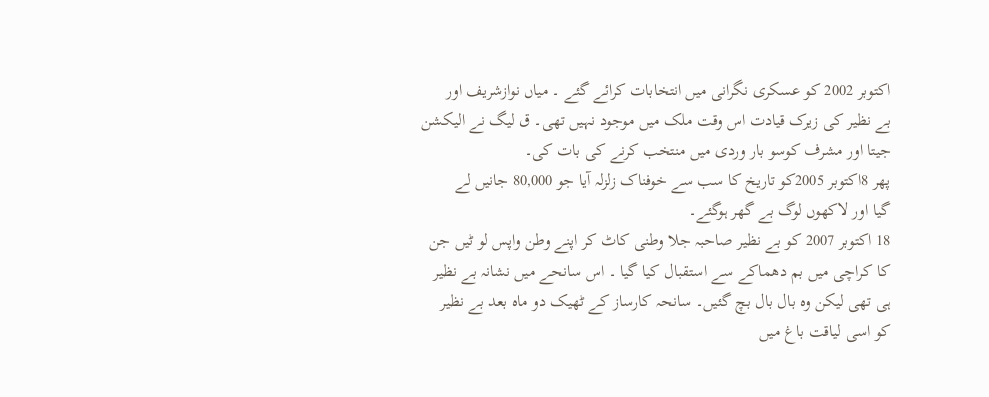اکتوبر 2002 کو عسکری نگرانی میں انتخابات کرائے گئے ۔ میاں نوازشریف اور
بے نظیر کی زیرک قیادت اس وقت ملک میں موجود نہیں تھی۔ ق لیگ نے الیکشن
جیتا اور مشرف کوسو بار وردی میں منتخب کرنے کی بات کی۔
پھر 8اکتوبر 2005کو تاریخ کا سب سے خوفناک زلزلہ آیا جو 80,000 جانیں لے
گیا اور لاکھوں لوگ بے گھر ہوگئے۔
18 اکتوبر 2007 کو بے نظیر صاحبہ جلا وطنی کاٹ کر اپنے وطن واپس لو ٹیں جن
کا کراچی میں بم دھماکے سے استقبال کیا گیا ۔ اس سانحے میں نشانہ بے نظیر
ہی تھی لیکن وہ بال بال بچ گئیں۔ سانحہ کارساز کے ٹھیک دو ماہ بعد بے نظیر
کو اسی لیاقت باغ میں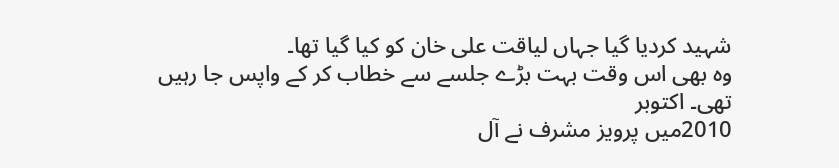شہید کردیا گیا جہاں لیاقت علی خان کو کیا گیا تھا۔
وہ بھی اس وقت بہت بڑے جلسے سے خطاب کر کے واپس جا رہیں تھی۔ اکتوبر
2010میں پرویز مشرف نے آل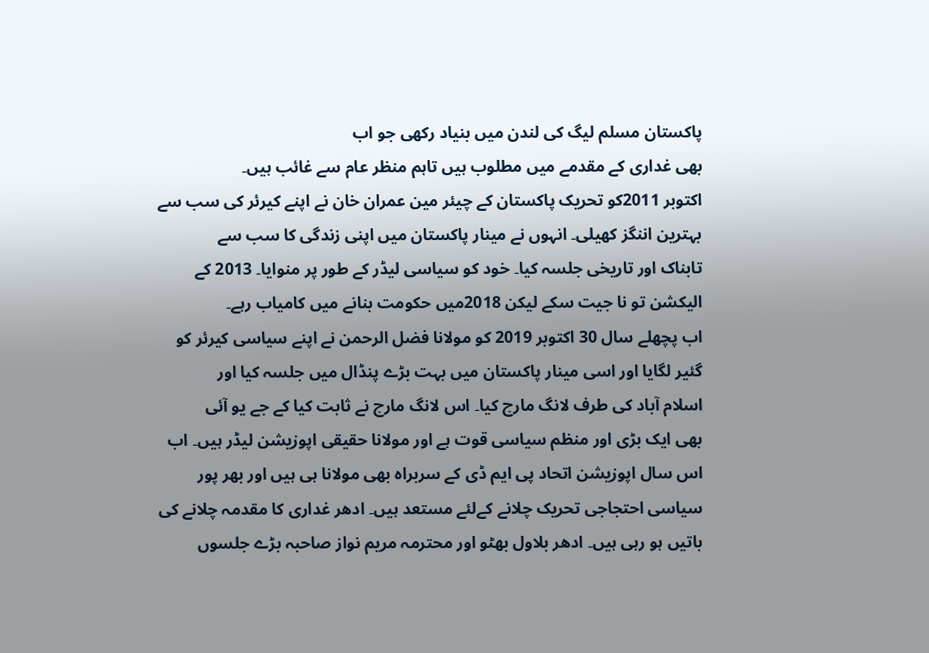پاکستان مسلم لیگ کی لندن میں بنیاد رکھی جو اب
بھی غداری کے مقدمے میں مطلوب ہیں تاہم منظر عام سے غائب ہیں۔
اکتوبر 2011کو تحریک پاکستان کے چیئر مین عمران خان نے اپنے کیرئر کی سب سے
بہترین اننگز کھیلی۔ انہوں نے مینار پاکستان میں اپنی زندگی کا سب سے
تابناک اور تاریخی جلسہ کیا۔ خود کو سیاسی لیڈر کے طور پر منوایا۔ 2013 کے
الیکشن تو نا جیت سکے لیکن 2018میں حکومت بنانے میں کامیاب رہے۔
اب پچھلے سال 30 اکتوبر 2019 کو مولانا فضل الرحمن نے اپنے سیاسی کیرئر کو
گئیر لگایا اور اسی مینار پاکستان میں بہت بڑے پنڈال میں جلسہ کیا اور
اسلام آباد کی طرف لانگ مارچ کیا۔ اس لانگ مارچ نے ثابت کیا کے جے یو آئی
بھی ایک بڑی اور منظم سیاسی قوت ہے اور مولانا حقیقی اپوزیشن لیڈر ہیں۔ اب
اس سال اپوزیشن اتحاد پی ایم ڈی کے سربراہ بھی مولانا ہی ہیں اور بھر پور
سیاسی احتجاجی تحریک چلانے کےلئے مستعد ہیں۔ ادھر غداری کا مقدمہ چلانے کی
باتیں ہو رہی ہیں۔ ادھر بلاول بھٹو اور محترمہ مریم نواز صاحبہ بڑے جلسوں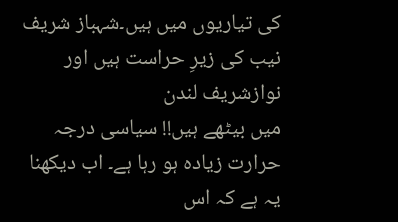کی تیاریوں میں ہیں۔شہباز شریف نیب کی زیرِ حراست ہیں اور نوازشریف لندن
میں بیٹھے ہیں!! سیاسی درجہ حرارت زیادہ ہو رہا ہے۔ اب دیکھنا یہ ہے کہ اس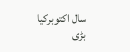سال اکتوبرکیا بڑی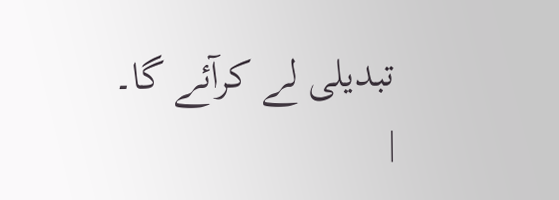تبدیلی لے کرآئے گا۔ |